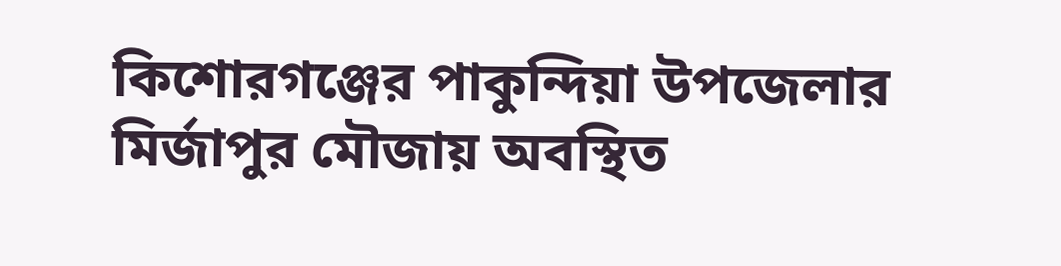কিশোরগঞ্জের পাকুন্দিয়া উপজেলার মির্জাপুর মৌজায় অবস্থিত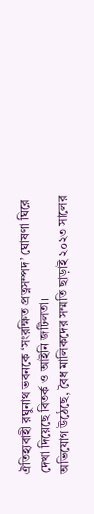ঐতিহ্যবাহী রঘুনাথ ভবনকে ‘সংরক্ষিত প্রত্নসম্পদ’ ঘোষণা ঘিরে দেখা দিয়েছে বিতর্ক ও আইনি জটিলতা।
অভিযোগ উঠেছে, বৈধ মালিকদের সম্মতি ছাড়াই ২০২৩ সালের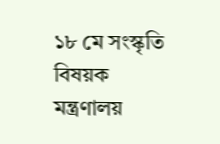১৮ মে সংস্কৃতি বিষয়ক মন্ত্রণালয়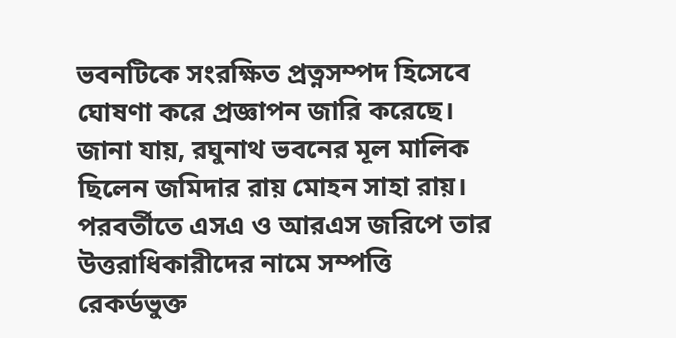ভবনটিকে সংরক্ষিত প্রত্নসম্পদ হিসেবে ঘোষণা করে প্রজ্ঞাপন জারি করেছে।
জানা যায়, রঘুনাথ ভবনের মূল মালিক ছিলেন জমিদার রায় মোহন সাহা রায়। পরবর্তীতে এসএ ও আরএস জরিপে তার উত্তরাধিকারীদের নামে সম্পত্তি রেকর্ডভুক্ত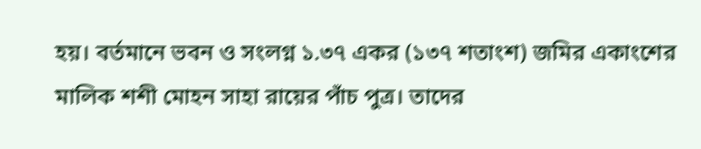হয়। বর্তমানে ভবন ও সংলগ্ন ১.৩৭ একর (১৩৭ শতাংশ) জমির একাংশের মালিক শশী মোহন সাহা রায়ের পাঁচ পুত্র। তাদের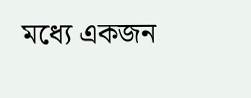মধ্যে একজন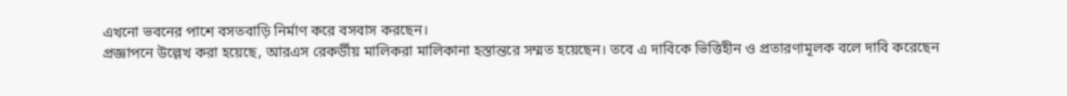এখনো ভবনের পাশে বসতবাড়ি নির্মাণ করে বসবাস করছেন।
প্রজ্ঞাপনে উল্লেখ করা হয়েছে, আরএস রেকর্ডীয় মালিকরা মালিকানা হস্তান্তরে সম্মত হয়েছেন। তবে এ দাবিকে ভিত্তিহীন ও প্রতারণামূলক বলে দাবি করেছেন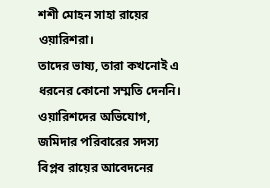শশী মোহন সাহা রায়ের ওয়ারিশরা।
তাদের ভাষ্য, তারা কখনোই এ ধরনের কোনো সম্মতি দেননি।
ওয়ারিশদের অভিযোগ, জমিদার পরিবারের সদস্য বিপ্লব রায়ের আবেদনের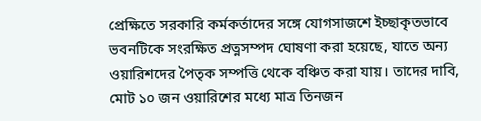প্রেক্ষিতে সরকারি কর্মকর্তাদের সঙ্গে যোগসাজশে ইচ্ছাকৃতভাবে ভবনটিকে সংরক্ষিত প্রত্নসম্পদ ঘোষণা করা হয়েছে, যাতে অন্য ওয়ারিশদের পৈতৃক সম্পত্তি থেকে বঞ্চিত করা যায়। তাদের দাবি, মোট ১০ জন ওয়ারিশের মধ্যে মাত্র তিনজন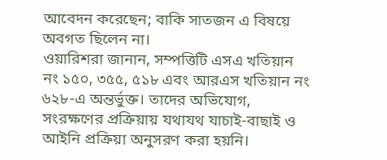আবেদন করেছেন; বাকি সাতজন এ বিষয়ে অবগত ছিলেন না।
ওয়ারিশরা জানান, সম্পত্তিটি এসএ খতিয়ান নং ১৫০, ৩৫৫, ৫১৮ এবং আরএস খতিয়ান নং ৬২৮-এ অন্তর্ভুক্ত। তাদের অভিযোগ, সংরক্ষণের প্রক্রিয়ায় যথাযথ যাচাই-বাছাই ও আইনি প্রক্রিয়া অনুসরণ করা হয়নি।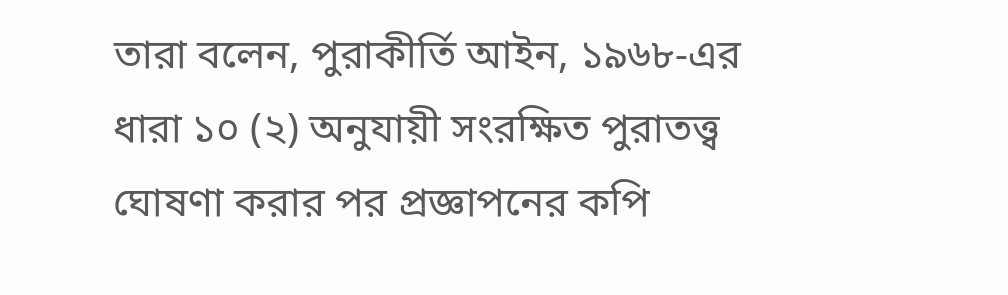তারা বলেন, পুরাকীর্তি আইন, ১৯৬৮-এর ধারা ১০ (২) অনুযায়ী সংরক্ষিত পুরাতত্ত্ব ঘোষণা করার পর প্রজ্ঞাপনের কপি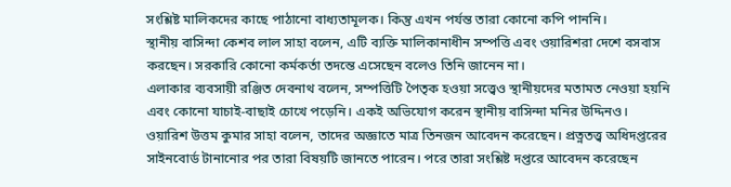সংশ্লিষ্ট মালিকদের কাছে পাঠানো বাধ্যতামূলক। কিন্তু এখন পর্যন্ত তারা কোনো কপি পাননি।
স্থানীয় বাসিন্দা কেশব লাল সাহা বলেন, এটি ব্যক্তি মালিকানাধীন সম্পত্তি এবং ওয়ারিশরা দেশে বসবাস করছেন। সরকারি কোনো কর্মকর্তা তদন্তে এসেছেন বলেও তিনি জানেন না।
এলাকার ব্যবসায়ী রঞ্জিত দেবনাথ বলেন, সম্পত্তিটি পৈতৃক হওয়া সত্ত্বেও স্থানীয়দের মতামত নেওয়া হয়নি এবং কোনো যাচাই-বাছাই চোখে পড়েনি। একই অভিযোগ করেন স্থানীয় বাসিন্দা মনির উদ্দিনও।
ওয়ারিশ উত্তম কুমার সাহা বলেন, তাদের অজ্ঞাতে মাত্র তিনজন আবেদন করেছেন। প্রত্নতত্ত্ব অধিদপ্তরের সাইনবোর্ড টানানোর পর তারা বিষয়টি জানতে পারেন। পরে তারা সংশ্লিষ্ট দপ্তরে আবেদন করেছেন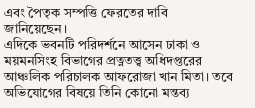এবং পৈতৃক সম্পত্তি ফেরতের দাবি জানিয়েছেন।
এদিকে ভবনটি পরিদর্শনে আসেন ঢাকা ও ময়মনসিংহ বিভাগের প্রত্নতত্ত্ব অধিদপ্তরের আঞ্চলিক পরিচালক আফরোজা খান মিতা। তবে অভিযোগের বিষয়ে তিনি কোনো মন্তব্য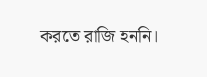করতে রাজি হননি।